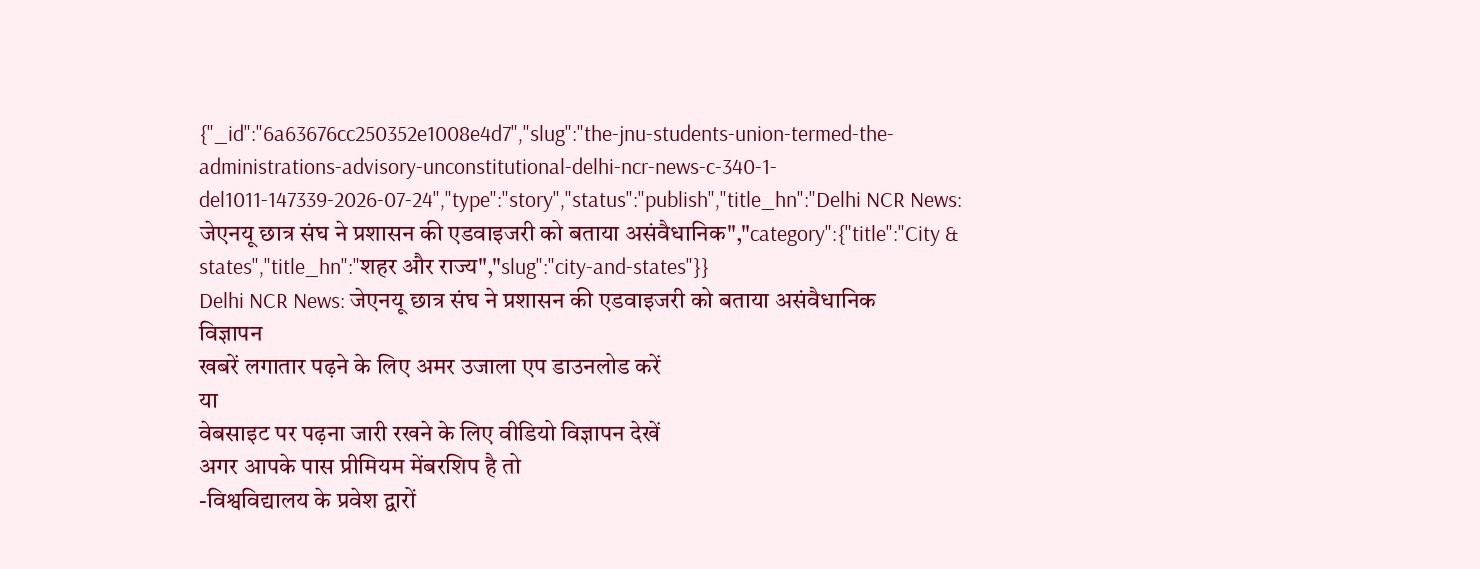{"_id":"6a63676cc250352e1008e4d7","slug":"the-jnu-students-union-termed-the-administrations-advisory-unconstitutional-delhi-ncr-news-c-340-1-del1011-147339-2026-07-24","type":"story","status":"publish","title_hn":"Delhi NCR News: जेएनयू छात्र संघ ने प्रशासन की एडवाइजरी को बताया असंवैधानिक","category":{"title":"City & states","title_hn":"शहर और राज्य","slug":"city-and-states"}}
Delhi NCR News: जेएनयू छात्र संघ ने प्रशासन की एडवाइजरी को बताया असंवैधानिक
विज्ञापन
खबरें लगातार पढ़ने के लिए अमर उजाला एप डाउनलोड करें
या
वेबसाइट पर पढ़ना जारी रखने के लिए वीडियो विज्ञापन देखें
अगर आपके पास प्रीमियम मेंबरशिप है तो
-विश्वविद्यालय के प्रवेश द्वारों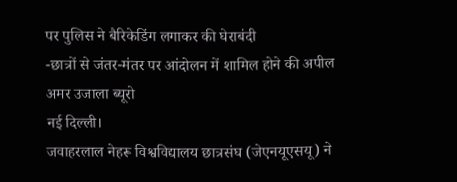पर पुलिस ने बैरिकेडिंग लगाकर की घेराबंदी
-छात्रों से जंतर-मंतर पर आंदोलन में शामिल होने की अपील
अमर उजाला ब्यूरो
नई दिल्ली।
जवाहरलाल नेहरू विश्वविद्यालय छात्रसंघ (जेएनयूएसयू) ने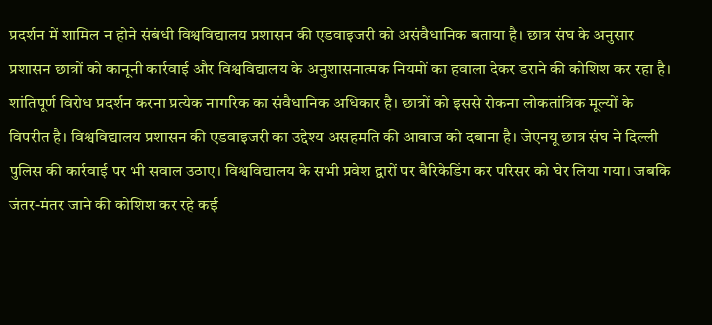प्रदर्शन में शामिल न होने संबंधी विश्वविद्यालय प्रशासन की एडवाइजरी को असंवैधानिक बताया है। छात्र संघ के अनुसार प्रशासन छात्रों को कानूनी कार्रवाई और विश्वविद्यालय के अनुशासनात्मक नियमों का हवाला देकर डराने की कोशिश कर रहा है। शांतिपूर्ण विरोध प्रदर्शन करना प्रत्येक नागरिक का संवैधानिक अधिकार है। छात्रों को इससे रोकना लोकतांत्रिक मूल्यों के विपरीत है। विश्वविद्यालय प्रशासन की एडवाइजरी का उद्देश्य असहमति की आवाज को दबाना है। जेएनयू छात्र संघ ने दिल्ली पुलिस की कार्रवाई पर भी सवाल उठाए। विश्वविद्यालय के सभी प्रवेश द्वारों पर बैरिकेडिंग कर परिसर को घेर लिया गया। जबकि जंतर-मंतर जाने की कोशिश कर रहे कई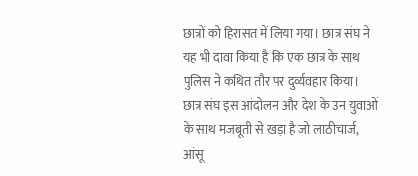छात्रों को हिरासत में लिया गया। छात्र संघ ने यह भी दावा किया है कि एक छात्र के साथ पुलिस ने कथित तौर पर दुर्व्यवहार किया। छात्र संघ इस आंदोलन और देश के उन युवाओं के साथ मजबूती से खड़ा है जो लाठीचार्ज, आंसू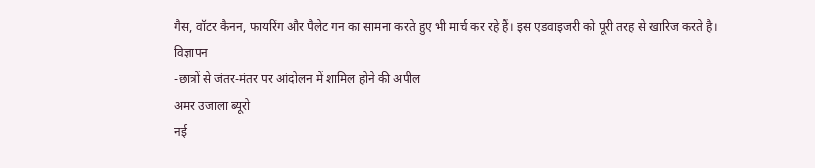गैस, वॉटर कैनन, फायरिंग और पैलेट गन का सामना करते हुए भी मार्च कर रहे हैं। इस एडवाइजरी को पूरी तरह से खारिज करते है।
विज्ञापन
-छात्रों से जंतर-मंतर पर आंदोलन में शामिल होने की अपील
अमर उजाला ब्यूरो
नई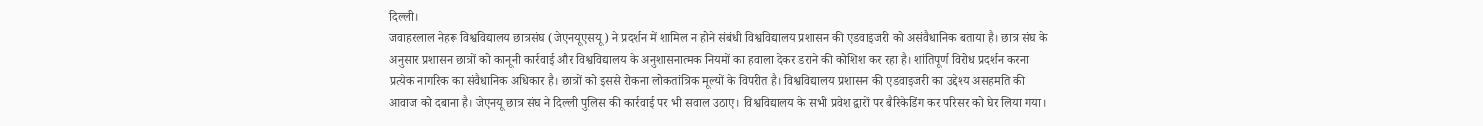दिल्ली।
जवाहरलाल नेहरू विश्वविद्यालय छात्रसंघ (जेएनयूएसयू) ने प्रदर्शन में शामिल न होने संबंधी विश्वविद्यालय प्रशासन की एडवाइजरी को असंवैधानिक बताया है। छात्र संघ के अनुसार प्रशासन छात्रों को कानूनी कार्रवाई और विश्वविद्यालय के अनुशासनात्मक नियमों का हवाला देकर डराने की कोशिश कर रहा है। शांतिपूर्ण विरोध प्रदर्शन करना प्रत्येक नागरिक का संवैधानिक अधिकार है। छात्रों को इससे रोकना लोकतांत्रिक मूल्यों के विपरीत है। विश्वविद्यालय प्रशासन की एडवाइजरी का उद्देश्य असहमति की आवाज को दबाना है। जेएनयू छात्र संघ ने दिल्ली पुलिस की कार्रवाई पर भी सवाल उठाए। विश्वविद्यालय के सभी प्रवेश द्वारों पर बैरिकेडिंग कर परिसर को घेर लिया गया।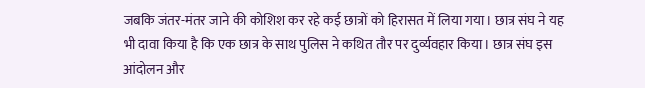जबकि जंतर-मंतर जाने की कोशिश कर रहे कई छात्रों को हिरासत में लिया गया। छात्र संघ ने यह भी दावा किया है कि एक छात्र के साथ पुलिस ने कथित तौर पर दुर्व्यवहार किया। छात्र संघ इस आंदोलन और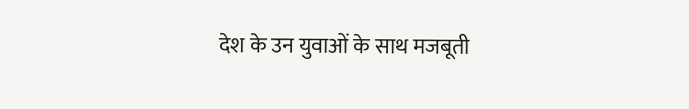देश के उन युवाओं के साथ मजबूती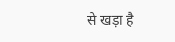से खड़ा है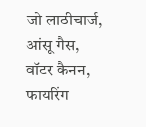जो लाठीचार्ज, आंसू गैस, वॉटर कैनन, फायरिंग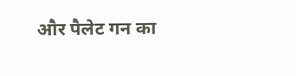और पैलेट गन का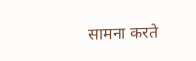सामना करते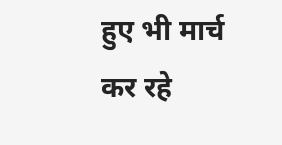हुए भी मार्च कर रहे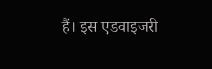हैं। इस एडवाइजरी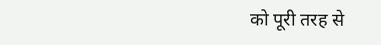को पूरी तरह से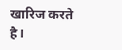खारिज करते है।